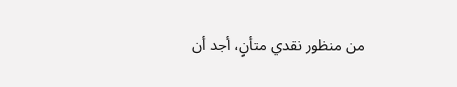من منظور نقدي متأنٍ، أجد أن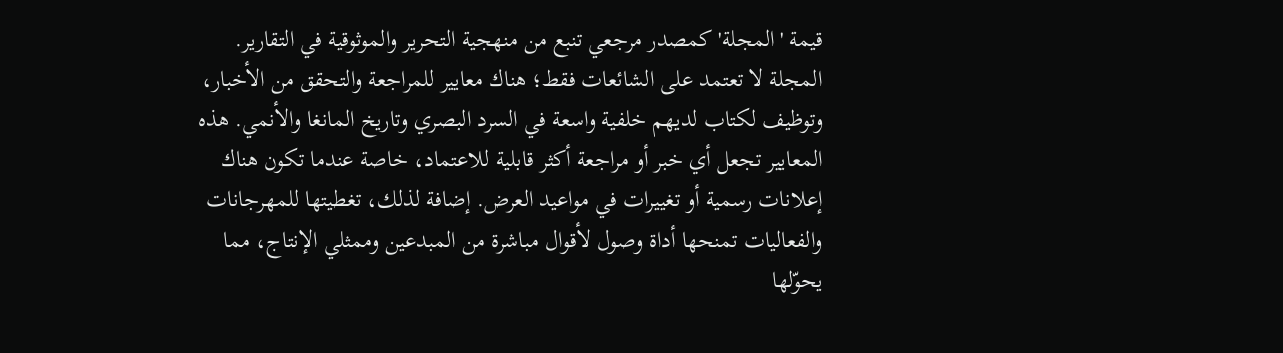قيمة 'المجلة' كمصدر مرجعي تنبع من منهجية التحرير والموثوقية في التقارير.
المجلة لا تعتمد على الشائعات فقط؛ هناك معايير للمراجعة والتحقق من الأخبار، وتوظيف لكتاب لديهم خلفية واسعة في السرد البصري وتاريخ المانغا والأنمي. هذه المعايير تجعل أي خبر أو مراجعة أكثر قابلية للاعتماد، خاصة عندما تكون هناك إعلانات رسمية أو تغييرات في مواعيد العرض. إضافة لذلك، تغطيتها للمهرجانات والفعاليات تمنحها أداة وصول لأقوال مباشرة من المبدعين وممثلي الإنتاج، مما يحوّلها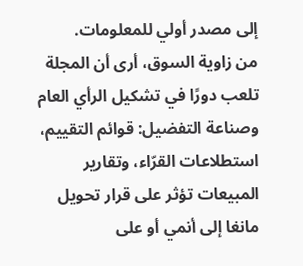إلى مصدر أولي للمعلومات.
من زاوية السوق، أرى أن المجلة تلعب دورًا في تشكيل الرأي العام وصناعة التفضيل: قوائم التقييم، استطلاعات القرّاء، وتقارير المبيعات تؤثر على قرار تحويل مانغا إلى أنمي أو على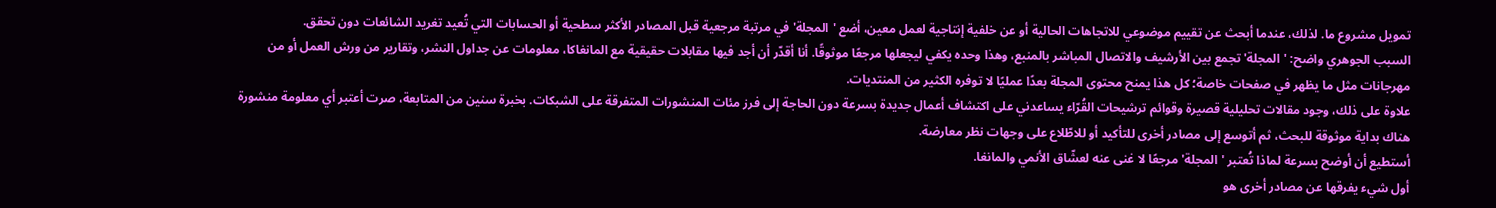تمويل مشروع ما. لذلك، عندما أبحث عن تقييم موضوعي للاتجاهات الحالية أو عن خلفية إنتاجية لعمل معين، أضع 'المجلة' في مرتبة مرجعية قبل المصادر الأكثر سطحية أو الحسابات التي تُعيد تغريد الشائعات دون تحقق.
السبب الجوهري واضح: 'المجلة' تجمع بين الأرشيف والاتصال المباشر بالمنبع، وهذا وحده يكفي ليجعلها مرجعًا موثوقًا. أنا أقدّر أن أجد فيها مقابلات حقيقية مع المانغاكا، معلومات عن جداول النشر، وتقارير من ورش العمل أو من مهرجانات مثل ما يظهر في صفحات خاصة؛ كل هذا يمنح محتوى المجلة بعدًا عمليًا لا توفره الكثير من المنتديات.
علاوة على ذلك، وجود مقالات تحليلية قصيرة وقوائم ترشيحات القُرّاء يساعدني على اكتشاف أعمال جديدة بسرعة دون الحاجة إلى فرز مئات المنشورات المتفرقة على الشبكات. بخبرة سنين من المتابعة، صرت أعتبر أي معلومة منشورة هناك بداية موثوقة للبحث، ثم أتوسع إلى مصادر أخرى للتأكيد أو للاطّلاع على وجهات نظر معارضة.
أستطيع أن أوضح بسرعة لماذا تُعتبر 'المجلة' مرجعًا لا غنى عنه لعشّاق الأنمي والمانغا.
أول شيء يفرقها عن مصادر أخرى هو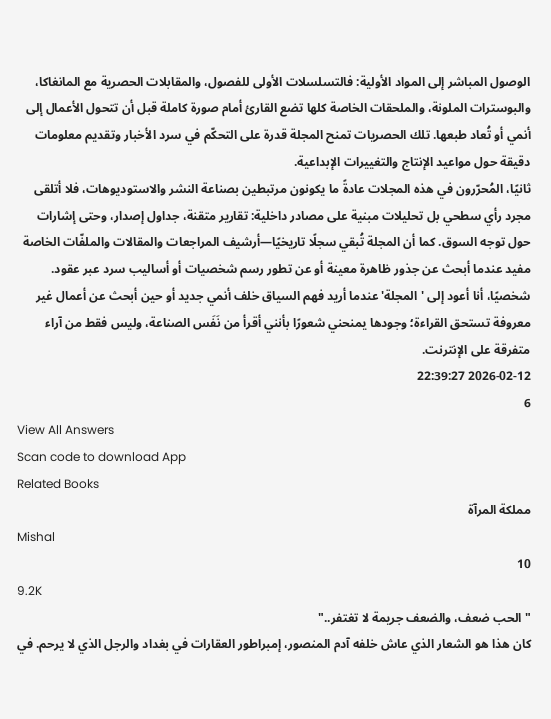الوصول المباشر إلى المواد الأولية: فالتسلسلات الأولى للفصول، والمقابلات الحصرية مع المانغاكا، والبوسترات الملونة، والملحقات الخاصة كلها تضع القارئ أمام صورة كاملة قبل أن تتحول الأعمال إلى أنمي أو تُعاد طبعها. تلك الحصريات تمنح المجلة قدرة على التحكّم في سرد الأخبار وتقديم معلومات دقيقة حول مواعيد الإنتاج والتغييرات الإبداعية.
ثانيًا، المُحرّرون في هذه المجلات عادةً ما يكونون مرتبطين بصناعة النشر والاستوديوهات، فلا أتلقى مجرد رأي سطحي بل تحليلات مبنية على مصادر داخلية: تقارير متقنة، جداول إصدار، وحتى إشارات حول توجه السوق. كما أن المجلة تُبقي سجلًا تاريخيًا—أرشيف المراجعات والمقالات والملفّات الخاصة مفيد عندما أبحث عن جذور ظاهرة معينة أو عن تطور رسم شخصيات أو أساليب سرد عبر عقود.
شخصيًا، أنا أعود إلى 'المجلة' عندما أريد فهم السياق خلف أنمي جديد أو حين أبحث عن أعمال غير معروفة تستحق القراءة؛ وجودها يمنحني شعورًا بأنني أقرأ من نَفَس الصناعة، وليس فقط من آراء متفرقة على الإنترنت.
2026-02-12 22:39:27
6
View All Answers
Scan code to download App
Related Books
مملكة المرآة
Mishal
10
9.2K
"الحب ضعف، والضعف جريمة لا تغتفر.."
كان هذا هو الشعار الذي عاش خلفه آدم المنصور، إمبراطور العقارات في بغداد والرجل الذي لا يرحم. في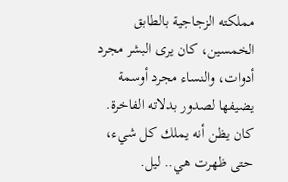مملكته الزجاجية بالطابق الخمسين، كان يرى البشر مجرد أدوات، والنساء مجرد أوسمة يضيفها لصدور بدلاته الفاخرة. كان يظن أنه يملك كل شيء، حتى ظهرت هي.. ليل.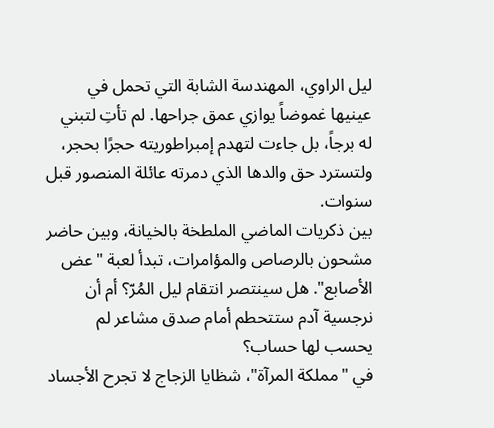ليل الراوي، المهندسة الشابة التي تحمل في عينيها غموضاً يوازي عمق جراحها. لم تأتِ لتبني له برجاً، بل جاءت لتهدم إمبراطوريته حجرًا بحجر، ولتسترد حق والدها الذي دمرته عائلة المنصور قبل سنوات.
بين ذكريات الماضي الملطخة بالخيانة، وبين حاضر مشحون بالرصاص والمؤامرات، تبدأ لعبة "عض الأصابع". هل سينتصر انتقام ليل المُرّ؟ أم أن نرجسية آدم ستتحطم أمام صدق مشاعر لم يحسب لها حساب؟
في "مملكة المرآة"، شظايا الزجاج لا تجرح الأجساد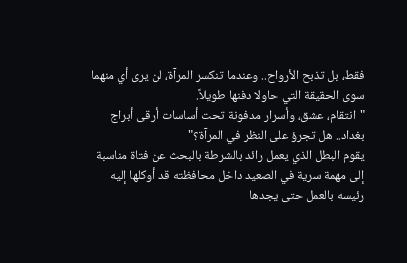فقط، بل تذبح الأرواح.. وعندما تنكسر المرآة، لن يرى أي منهما سوى الحقيقة التي حاولا دفنها طويلاً.
"انتقام، عشق، وأسرار مدفونة تحت أساسات أرقى أبراج بغداد.. هل تجرؤ على النظر في المرآة؟"
يقوم البطل الذي يعمل رائد بالشرطة بالبحث عن فتاة مناسبة إلى مهمة سرية في الصعيد داخل محافظته قد أوكلها إليه رئيسه بالعمل حتى يجدها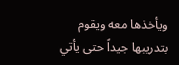ويأخذها معه ويقوم بتدريبها جيداً حتى يأتي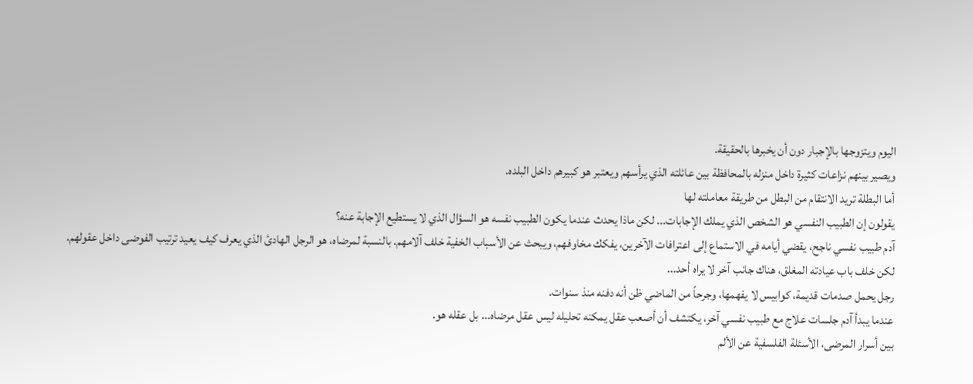اليوم ويتزوجها بالإجبار دون أن يخبرها بالحقيقة.
ويصير بينهم نزاعات كثيرة داخل منزله بالمحافظة بين عائلته الذي يرأسهم ويعتبر هو كبيرهم داخل البلده.
أما البطلة تريد الانتقام من البطل من طريقة معاملته لها
يقولون إن الطبيب النفسي هو الشخص الذي يملك الإجابات... لكن ماذا يحدث عندما يكون الطبيب نفسه هو السؤال الذي لا يستطيع الإجابة عنه؟
آدم طبيب نفسي ناجح، يقضي أيامه في الاستماع إلى اعترافات الآخرين، يفكك مخاوفهم، ويبحث عن الأسباب الخفية خلف آلامهم. بالنسبة لمرضاه، هو الرجل الهادئ الذي يعرف كيف يعيد ترتيب الفوضى داخل عقولهم.
لكن خلف باب عيادته المغلق، هناك جانب آخر لا يراه أحد...
رجل يحمل صدمات قديمة، كوابيس لا يفهمها، وجرحاً من الماضي ظن أنه دفنه منذ سنوات.
عندما يبدأ آدم جلسات علاج مع طبيب نفسي آخر، يكتشف أن أصعب عقل يمكنه تحليله ليس عقل مرضاه... بل عقله هو.
بين أسرار المرضى، الأسئلة الفلسفية عن الألم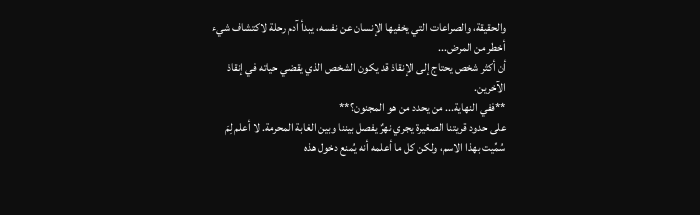والحقيقة، والصراعات التي يخفيها الإنسان عن نفسه، يبدأ آدم رحلة لاكتشاف شيء أخطر من المرض...
أن أكثر شخص يحتاج إلى الإنقاذ قد يكون الشخص الذي يقضي حياته في إنقاذ الآخرين.
**ففي النهاية... من يحدد من هو المجنون؟**
على حدود قريتنا الصغيرة يجري نهرٌ يفصل بيننا وبين الغابة المحرمة. لا أعلم لِمَ سُمِّيت بهذا الاسم، ولكن كل ما أعلمه أنه يُمنع دخول هذه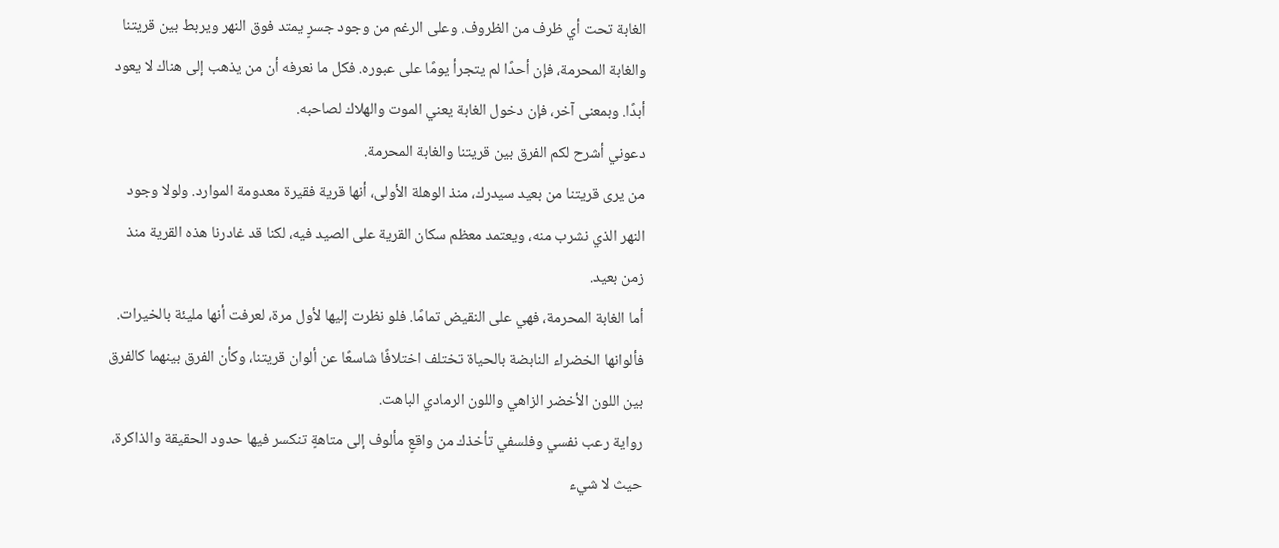الغابة تحت أي ظرف من الظروف. وعلى الرغم من وجود جسرٍ يمتد فوق النهر ويربط بين قريتنا والغابة المحرمة، فإن أحدًا لم يتجرأ يومًا على عبوره. فكل ما نعرفه أن من يذهب إلى هناك لا يعود أبدًا. وبمعنى آخر، فإن دخول الغابة يعني الموت والهلاك لصاحبه.
دعوني أشرح لكم الفرق بين قريتنا والغابة المحرمة.
من يرى قريتنا من بعيد سيدرك، منذ الوهلة الأولى، أنها قرية فقيرة معدومة الموارد. ولولا وجود النهر الذي نشرب منه، ويعتمد معظم سكان القرية على الصيد فيه، لكنا قد غادرنا هذه القرية منذ زمن بعيد.
أما الغابة المحرمة، فهي على النقيض تمامًا. فلو نظرت إليها لأول مرة، لعرفت أنها مليئة بالخيرات. فألوانها الخضراء النابضة بالحياة تختلف اختلافًا شاسعًا عن ألوان قريتنا، وكأن الفرق بينهما كالفرق بين اللون الأخضر الزاهي واللون الرمادي الباهت.
رواية رعب نفسي وفلسفي تأخذك من واقعٍ مألوف إلى متاهةٍ تنكسر فيها حدود الحقيقة والذاكرة، حيث لا شيء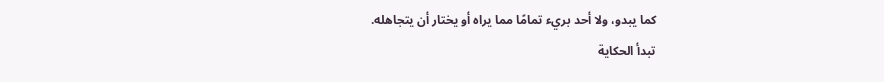كما يبدو، ولا أحد بريء تمامًا مما يراه أو يختار أن يتجاهله.
تبدأ الحكاية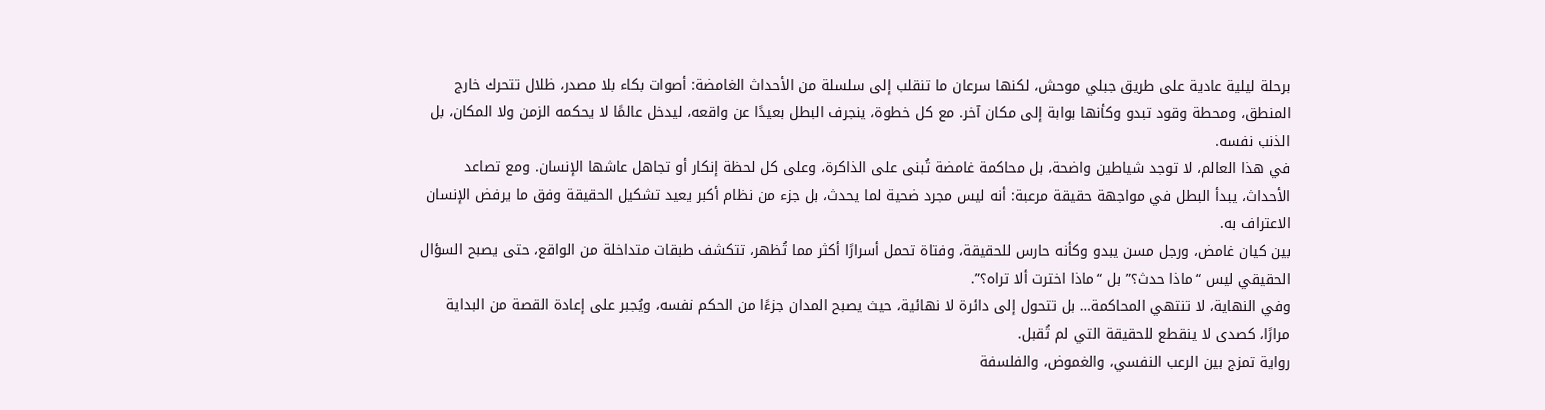برحلة ليلية عادية على طريق جبلي موحش، لكنها سرعان ما تنقلب إلى سلسلة من الأحداث الغامضة: أصوات بكاء بلا مصدر، ظلال تتحرك خارج المنطق، ومحطة وقود تبدو وكأنها بوابة إلى مكان آخر. مع كل خطوة، ينجرف البطل بعيدًا عن واقعه، ليدخل عالمًا لا يحكمه الزمن ولا المكان، بل الذنب نفسه.
في هذا العالم، لا توجد شياطين واضحة، بل محاكمة غامضة تُبنى على الذاكرة، وعلى كل لحظة إنكار أو تجاهل عاشها الإنسان. ومع تصاعد الأحداث، يبدأ البطل في مواجهة حقيقة مرعبة: أنه ليس مجرد ضحية لما يحدث، بل جزء من نظام أكبر يعيد تشكيل الحقيقة وفق ما يرفض الإنسان الاعتراف به.
بين كيان غامض، ورجل مسن يبدو وكأنه حارس للحقيقة، وفتاة تحمل أسرارًا أكثر مما تُظهر، تتكشف طبقات متداخلة من الواقع، حتى يصبح السؤال الحقيقي ليس “ماذا حدث؟” بل “ماذا اخترت ألا تراه؟”.
وفي النهاية، لا تنتهي المحاكمة… بل تتحول إلى دائرة لا نهائية، حيث يصبح المدان جزءًا من الحكم نفسه، ويُجبر على إعادة القصة من البداية مرارًا، كصدى لا ينقطع للحقيقة التي لم تُقبل.
رواية تمزج بين الرعب النفسي، والغموض، والفلسفة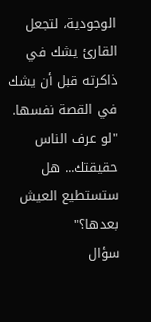الوجودية، لتجعل القارئ يشك في ذاكرته قبل أن يشك في القصة نفسها.
"لو عرف الناس حقيقتك... هل ستستطيع العيش بعدها؟"
سؤال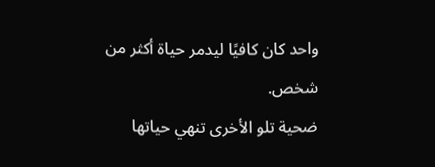واحد كان كافيًا ليدمر حياة أكثر من شخص.
ضحية تلو الأخرى تنهي حياتها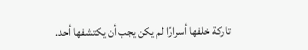تاركة خلفها أسرارًا لم يكن يجب أن يكتشفها أحد.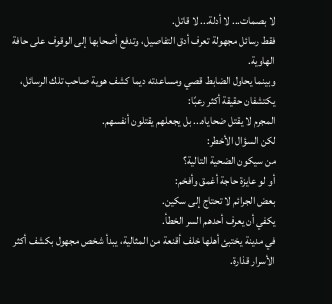لا بصمات... لا أدلة... لا قاتل.
فقط رسائل مجهولة تعرف أدق التفاصيل، وتدفع أصحابها إلى الوقوف على حافة الهاوية.
وبينما يحاول الضابط قصي ومساعدته ديما كشف هوية صاحب تلك الرسائل، يكتشفان حقيقة أكثر رعبًا:
المجرم لا يقتل ضحاياه... بل يجعلهم يقتلون أنفسهم.
لكن السؤال الأخطر:
من سيكون الضحية التالية؟
أو لو عايزة حاجة أغمق وأفخم:
بعض الجرائم لا تحتاج إلى سكين.
يكفي أن يعرف أحدهم السر الخطأ.
في مدينة يختبئ أهلها خلف أقنعة من المثالية، يبدأ شخص مجهول بكشف أكثر الأسرار قذارة.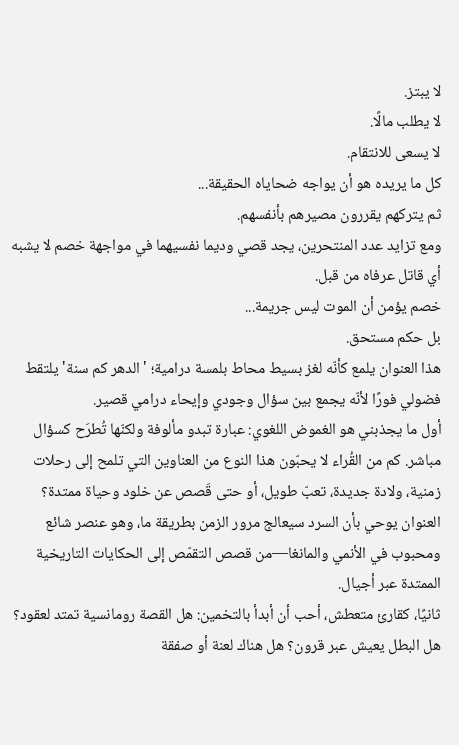لا يبتز.
لا يطلب مالًا.
لا يسعى للانتقام.
كل ما يريده هو أن يواجه ضحاياه الحقيقة...
ثم يتركهم يقررون مصيرهم بأنفسهم.
ومع تزايد عدد المنتحرين، يجد قصي وديما نفسيهما في مواجهة خصم لا يشبه أي قاتل عرفاه من قبل.
خصم يؤمن أن الموت ليس جريمة...
بل حكم مستحق.
هذا العنوان يلمع كأنّه لغز بسيط محاط بلمسة درامية؛ 'الدهر كم سنة' يلتقط فضولي فورًا لأنّه يجمع بين سؤال وجودي وإيحاء درامي قصير.
أول ما يجذبني هو الغموض اللغوي: عبارة تبدو مألوفة ولكنّها تُطرَح كسؤال مباشر. كم من القُراء لا يحبّون هذا النوع من العناوين التي تلمح إلى رحلات زمنية، ولادة جديدة، تعبّ طويل، أو حتى قَصص عن خلود وحياة ممتدة؟ العنوان يوحي بأن السرد سيعالج مرور الزمن بطريقة ما، وهو عنصر شائع ومحبوب في الأنمي والمانغا—من قصص التقمّص إلى الحكايات التاريخية الممتدة عبر أجيال.
ثانيًا، كقارئ متعطش، أحب أن أبدأ بالتخمين: هل القصة رومانسية تمتد لعقود؟ هل البطل يعيش عبر قرون؟ هل هناك لعنة أو صفقة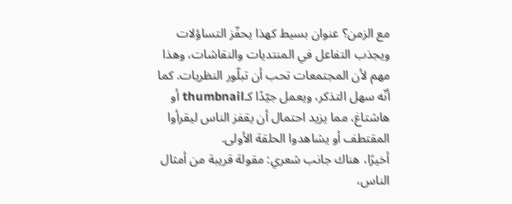مع الزمن؟ عنوان بسيط كهذا يحفّز التساؤلات ويجذب التفاعل في المنتديات والنقاشات، وهذا مهم لأن المجتمعات تحب أن تبلّور النظريات. كما أنّه سهل التذكر، ويعمل جيّدًا كـthumbnail أو هاشتاغ، مما يزيد احتمال أن يقفز الناس ليقرأوا المقتطف أو يشاهدوا الحلقة الأولى.
أخيرًا، هناك جانب شعري: مقولة قريبة من أمثال الناس،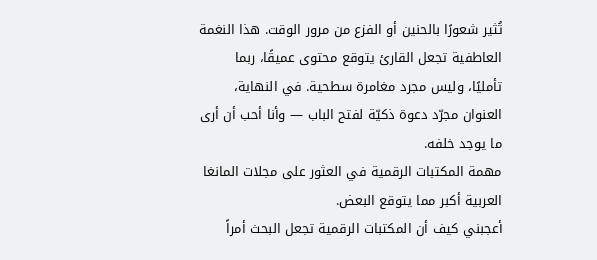تُثير شعورًا بالحنين أو الفزع من مرور الوقت. هذا النغمة العاطفية تجعل القارئ يتوقع محتوى عميقًا، ربما تأمليًا، وليس مجرد مغامرة سطحية. في النهاية، العنوان مجرّد دعوة ذكيّة لفتح الباب — وأنا أحب أن أرى ما يوجد خلفه.
مهمة المكتبات الرقمية في العثور على مجلات المانغا العربية أكبر مما يتوقع البعض.
أعجبني كيف أن المكتبات الرقمية تجعل البحث أمراً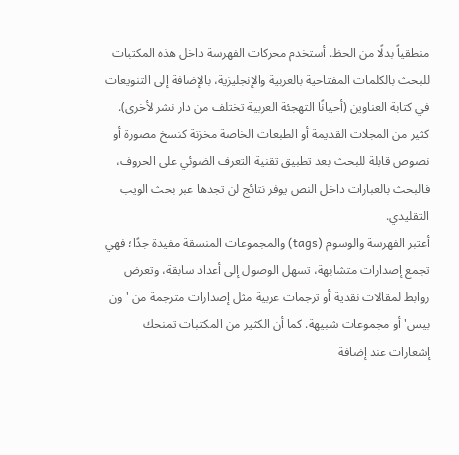منطقياً بدلًا من الحظ. أستخدم محركات الفهرسة داخل هذه المكتبات للبحث بالكلمات المفتاحية بالعربية والإنجليزية، بالإضافة إلى التنويعات في كتابة العناوين (أحيانًا التهجئة العربية تختلف من دار نشر لأخرى). كثير من المجلات القديمة أو الطبعات الخاصة مخزنة كنسخ مصورة أو نصوص قابلة للبحث بعد تطبيق تقنية التعرف الضوئي على الحروف، فالبحث بالعبارات داخل النص يوفر نتائج لن تجدها عبر بحث الويب التقليدي.
أعتبر الفهرسة والوسوم (tags) والمجموعات المنسقة مفيدة جدًا؛ فهي تجمع إصدارات متشابهة، تسهل الوصول إلى أعداد سابقة، وتعرض روابط لمقالات نقدية أو ترجمات عربية مثل إصدارات مترجمة من 'ون بيس' أو مجموعات شبيهة. كما أن الكثير من المكتبات تمنحك إشعارات عند إضافة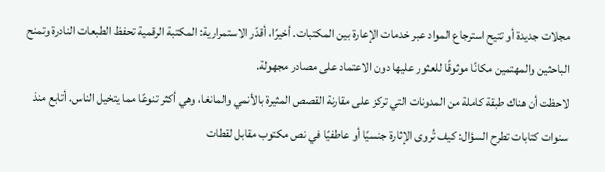مجلات جديدة أو تتيح استرجاع المواد عبر خدمات الإعارة بين المكتبات. أخيرًا، أقدّر الاستمرارية: المكتبة الرقمية تحفظ الطبعات النادرة وتمنح الباحثين والمهتمين مكانًا موثوقًا للعثور عليها دون الاعتماد على مصادر مجهولة.
لاحظت أن هناك طبقة كاملة من المدونات التي تركز على مقارنة القصص المثيرة بالأنمي والمانغا، وهي أكثر تنوعًا مما يتخيل الناس. أتابع منذ سنوات كتابات تطرح السؤال: كيف تُروى الإثارة جنسيًا أو عاطفيًا في نص مكتوب مقابل لقطات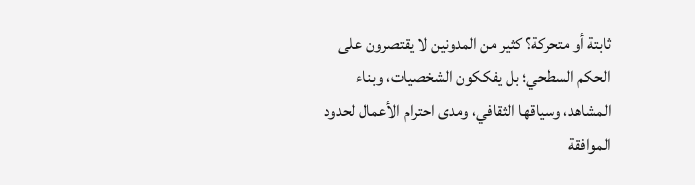ثابتة أو متحركة؟ كثير من المدونين لا يقتصرون على الحكم السطحي؛ بل يفككون الشخصيات، وبناء المشاهد، وسياقها الثقافي، ومدى احترام الأعمال لحدود الموافقة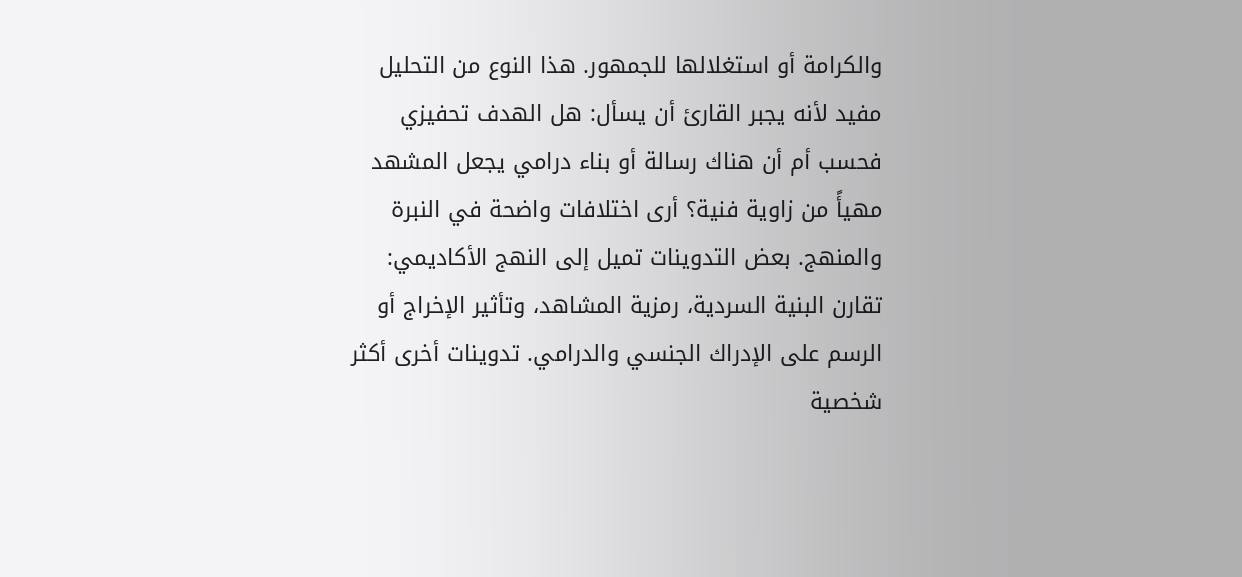والكرامة أو استغلالها للجمهور. هذا النوع من التحليل مفيد لأنه يجبر القارئ أن يسأل: هل الهدف تحفيزي فحسب أم أن هناك رسالة أو بناء درامي يجعل المشهد مهيأً من زاوية فنية؟ أرى اختلافات واضحة في النبرة والمنهج. بعض التدوينات تميل إلى النهج الأكاديمي: تقارن البنية السردية، رمزية المشاهد، وتأثير الإخراج أو الرسم على الإدراك الجنسي والدرامي. تدوينات أخرى أكثر شخصية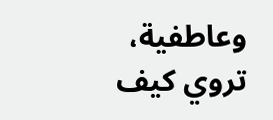وعاطفية، تروي كيف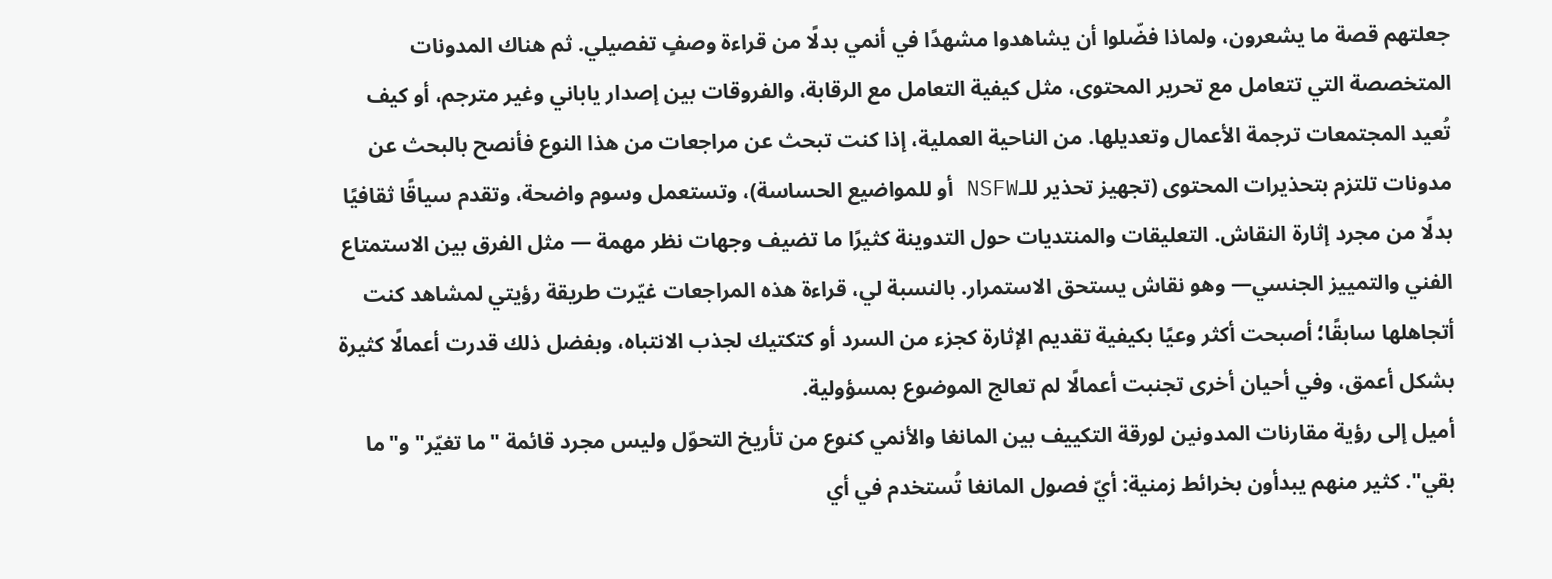جعلتهم قصة ما يشعرون، ولماذا فضّلوا أن يشاهدوا مشهدًا في أنمي بدلًا من قراءة وصفٍ تفصيلي. ثم هناك المدونات المتخصصة التي تتعامل مع تحرير المحتوى، مثل كيفية التعامل مع الرقابة، والفروقات بين إصدار ياباني وغير مترجم، أو كيف تُعيد المجتمعات ترجمة الأعمال وتعديلها. من الناحية العملية، إذا كنت تبحث عن مراجعات من هذا النوع فأنصح بالبحث عن مدونات تلتزم بتحذيرات المحتوى (تجهيز تحذير للـNSFW أو للمواضيع الحساسة)، وتستعمل وسوم واضحة، وتقدم سياقًا ثقافيًا بدلًا من مجرد إثارة النقاش. التعليقات والمنتديات حول التدوينة كثيرًا ما تضيف وجهات نظر مهمة — مثل الفرق بين الاستمتاع الفني والتمييز الجنسي— وهو نقاش يستحق الاستمرار. بالنسبة لي، قراءة هذه المراجعات غيّرت طريقة رؤيتي لمشاهد كنت أتجاهلها سابقًا؛ أصبحت أكثر وعيًا بكيفية تقديم الإثارة كجزء من السرد أو كتكتيك لجذب الانتباه، وبفضل ذلك قدرت أعمالًا كثيرة بشكل أعمق، وفي أحيان أخرى تجنبت أعمالًا لم تعالج الموضوع بمسؤولية.
أميل إلى رؤية مقارنات المدونين لورقة التكييف بين المانغا والأنمي كنوع من تأريخ التحوّل وليس مجرد قائمة "ما تغيّر" و"ما بقي". كثير منهم يبدأون بخرائط زمنية: أيّ فصول المانغا تُستخدم في أي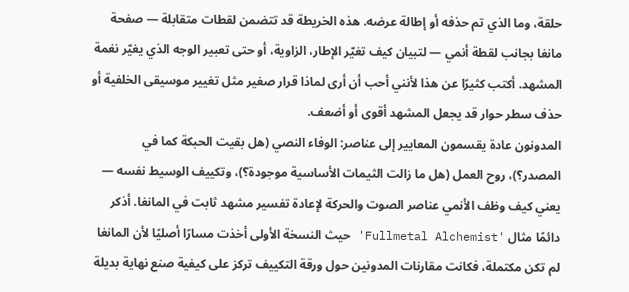حلقة، وما الذي تم حذفه أو إطالة عرضه. هذه الخريطة قد تتضمن لقطات متقابلة — صفحة مانغا بجانب لقطة أنمي — لتبيان كيف تغيّر الإطار، الزاوية، أو حتى تعبير الوجه الذي يغيّر نغمة المشهد. أكتب كثيرًا عن هذا لأنني أحب أن أرى لماذا قرار صغير مثل تغيير موسيقى الخلفية أو حذف سطر حوار قد يجعل المشهد أقوى أو أضعف.
المدونون عادة يقسمون المعايير إلى عناصر: الوفاء النصي (هل بقيت الحبكة كما في المصدر؟)، روح العمل (هل ما زالت الثيمات الأساسية موجودة؟)، وتكييف الوسيط نفسه — يعني كيف وظف الأنمي عناصر الصوت والحركة لإعادة تفسير مشهد ثابت في المانغا. أذكر دائمًا مثال 'Fullmetal Alchemist' حيث النسخة الأولى أخذت مسارًا أصليًا لأن المانغا لم تكن مكتملة، فكانت مقارنات المدونين حول ورقة التكييف تركز على كيفية صنع نهاية بديلة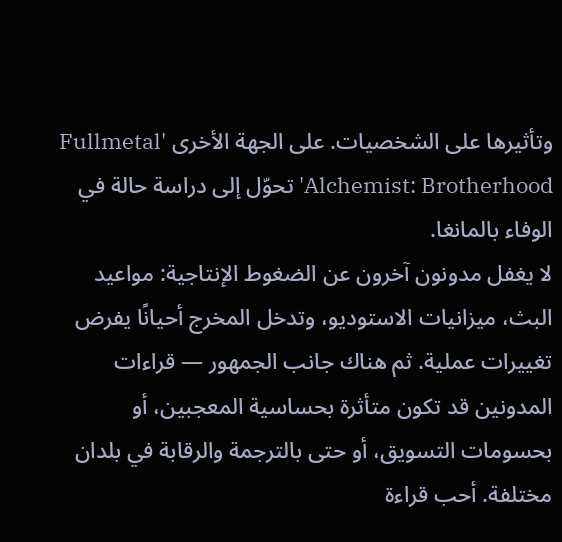وتأثيرها على الشخصيات. على الجهة الأخرى 'Fullmetal Alchemist: Brotherhood' تحوّل إلى دراسة حالة في الوفاء بالمانغا.
لا يغفل مدونون آخرون عن الضغوط الإنتاجية: مواعيد البث، ميزانيات الاستوديو، وتدخل المخرج أحيانًا يفرض تغييرات عملية. ثم هناك جانب الجمهور — قراءات المدونين قد تكون متأثرة بحساسية المعجبين، أو بحسومات التسويق، أو حتى بالترجمة والرقابة في بلدان مختلفة. أحب قراءة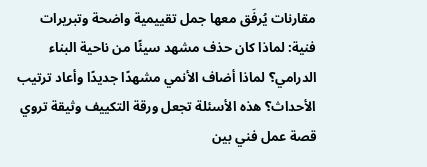مقارنات يُرفَق معها جمل تقييمية واضحة وتبريرات فنية: لماذا كان حذف مشهد سيئًا من ناحية البناء الدرامي؟ لماذا أضاف الأنمي مشهدًا جديدًا وأعاد ترتيب الأحداث؟ هذه الأسئلة تجعل ورقة التكييف وثيقة تروي قصة عمل فني بين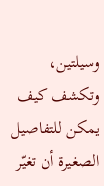وسيلتين، وتكشف كيف يمكن للتفاصيل الصغيرة أن تغيّر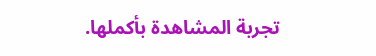تجربة المشاهدة بأكملها.